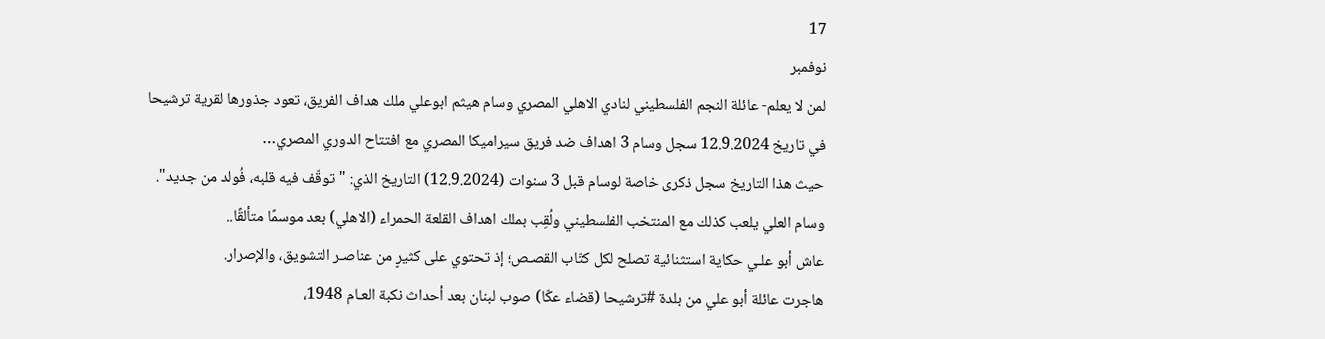17
نوفمبر
لمن لا يعلم- عائلة النجم الفلسطيني لنادي الاهلي المصري وسام هيثم ابوعلي ملك هداف الفريق، تعود جذورها لقرية ترشيحا
في تاريخ 12.9.2024 سجل وسام 3 اهداف ضد فريق سيراميكا المصري مع افتتاح الدوري المصري…
حيث هذا التاريخ سجل ذكرى خاصة لوسام قبل 3 سنوات (12.9.2024) التاريخ الذي: "توقّف فيه قلبه، فُولد من جديد".
وسام العلي يلعب كذلك مع المنتخب الفلسطيني ولُقِب بملك اهداف القلعة الحمراء (الاهلي) بعد موسمًا متألقًا..
عاش أبو علـي حكاية استثنائية تصلح لكل كتّاب القصـص؛ إذ تحتوي على كثيرٍ من عناصـر التشويق، والإصرار.
هاجرت عائلة أبو علي من بلدة #ترشيحا (قضاء عكّا) صوب لبنان بعد أحداث نكبة العـام 1948،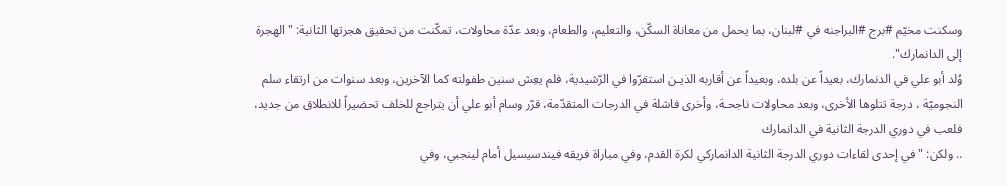وسكنت مخيّم #برج #البراجنه في #لبنان، بما يحمل من معاناة السكّن، والتعليم، والطعام، وبعد عدّة محاولات، تمكّنت من تحقيق هجرتها الثانية: "الهجرة إلى الدانمارك".
وُلد أبو علي في الدنمارك، بعيداً عن بلده، وبعيداً عن أقاربه الذيـن استقرّوا في الرّشيدية، فلم يعِش سنين طفولته كما الآخرين، وبعد سنوات من ارتقاء سلم النجوميّة ، درجة تتلوها الأخرى، وبعد محاولات ناجحـة، وأخرى فاشلة في الدرجات المتقدّمة، قرّر وسام أبو علي أن يتراجع للخلف تحضيراً للانطلاق من جديد، فلعب في دوري الدرجة الثانية في الدانمارك
.. ولكن: "في إحدى لقاءات دوري الدرجة الثانية الدانماركي لكرة القدم، وفي مباراة فريقه فيندسيسيل أمام لينجبي، وفي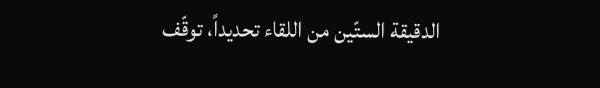الدقيقة الستّين من اللقاء تحديداً، توقّف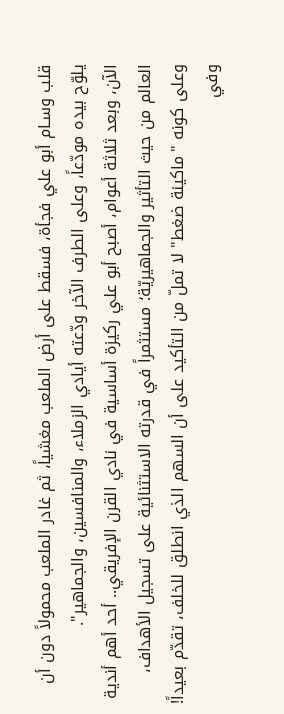قلب وسـام أبو علي فجأة، فسقط على أرض الملعب مغشياً، ثم غادر الملعب محمولاً دون أن يلوّح بيده مودّعاً، وعلى الطرف الآخر ودّعته أيادي الزملاء، والمنافسين، والجماهير".
الآن، وبعد ثلاثة أعوام، أصبح أبو علي ركيزة أساسية في نادي القرن الإفريقي.. أحد أهم أندية العالم من حيث التأثير والجماهيريّة؛ مستثمراً في قدرته الاستثنائية على تسجيل الأهداف، وعلى كونه "ماكينة ضغط" لا تملّ من التأكيد على أن السهم الذي انطلق للخلف، تقدّم بعيداً!
وفي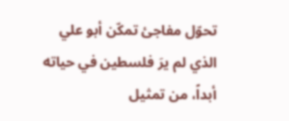تحوّل مفاجئ تمكّن أبو علي الذي لم يرَ فلسطين في حياته أبداً، من تمثيل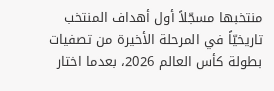منتخبها مسجّلاً أول أهداف المنتخب تاريخيّاً في المرحلة الأخيرة من تصفيات بطولة كأس العالم 2026، بعدما اختار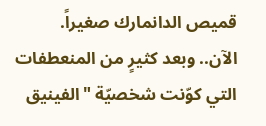قميص الدانمارك صغيراً.
الآن.. وبعد كثيرٍ من المنعطفات التي كوّنت شخصيّة "الفينيق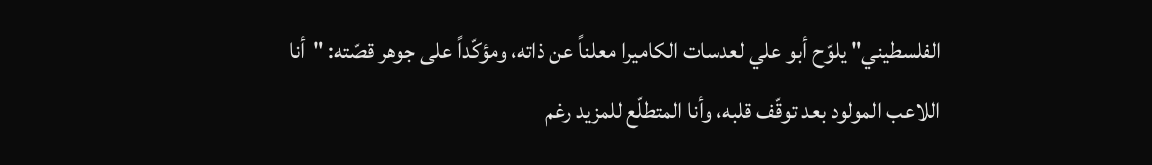الفلسطيني" يلوّح أبو علي لعدسات الكاميرا معلناً عن ذاته، ومؤكّداً على جوهر قصّته: "أنا اللاعب المولود بعد توقّف قلبه، وأنا المتطلّع للمزيد رغم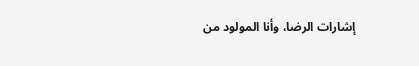إشارات الرضا، وأنا المولود من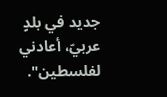جديد في بلدٍ عربيّ، أعادني لفلسطين".